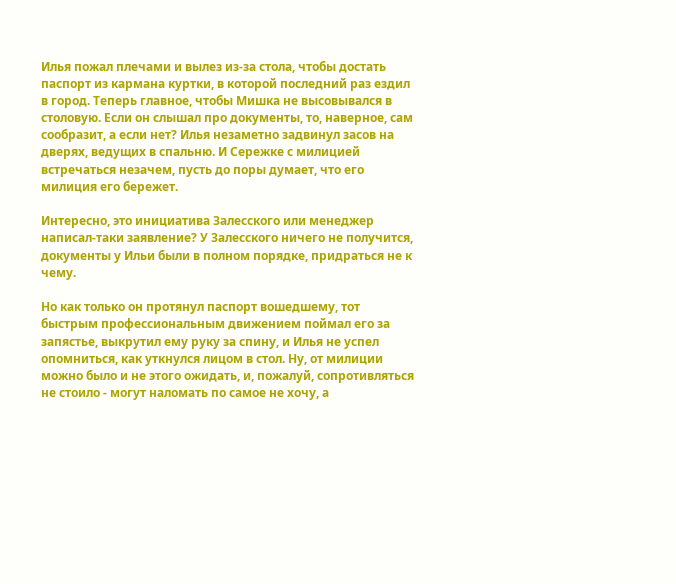Илья пожал плечами и вылез из-за стола, чтобы достать паспорт из кармана куртки, в которой последний раз ездил в город. Теперь главное, чтобы Мишка не высовывался в столовую. Если он слышал про документы, то, наверное, сам сообразит, а если нет? Илья незаметно задвинул засов на дверях, ведущих в спальню. И Сережке с милицией встречаться незачем, пусть до поры думает, что его милиция его бережет.

Интересно, это инициатива Залесского или менеджер написал-таки заявление? У Залесского ничего не получится, документы у Ильи были в полном порядке, придраться не к чему.

Но как только он протянул паспорт вошедшему, тот быстрым профессиональным движением поймал его за запястье, выкрутил ему руку за спину, и Илья не успел опомниться, как уткнулся лицом в стол. Ну, от милиции можно было и не этого ожидать, и, пожалуй, сопротивляться не стоило - могут наломать по самое не хочу, а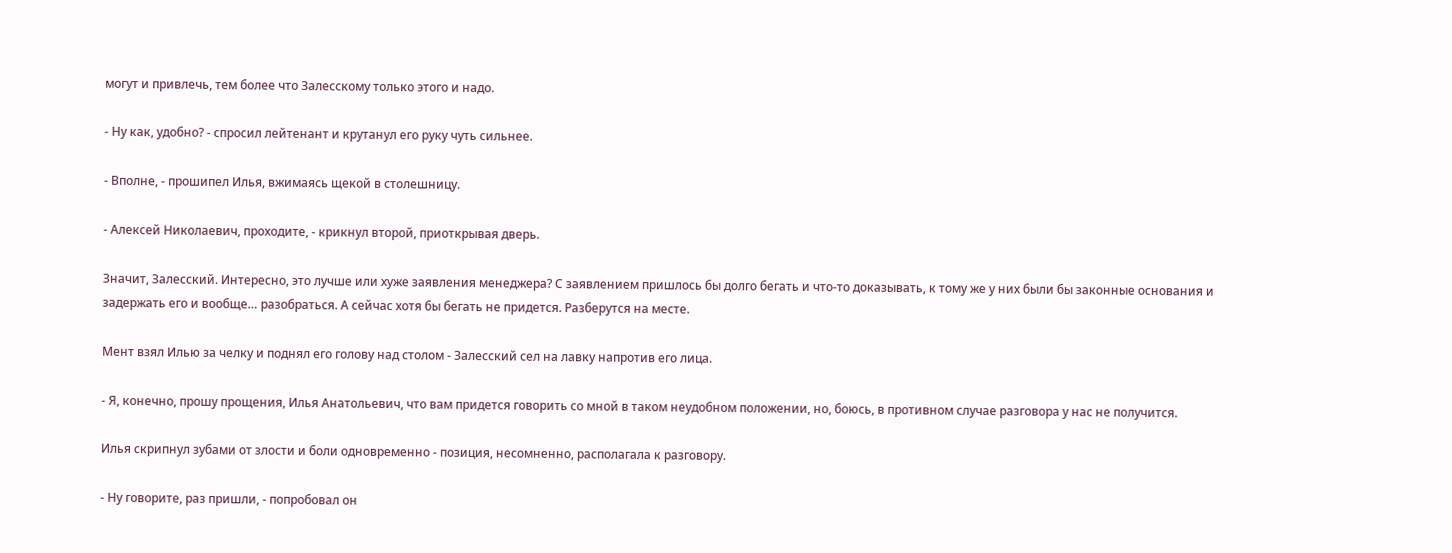могут и привлечь, тем более что Залесскому только этого и надо.

- Ну как, удобно? - спросил лейтенант и крутанул его руку чуть сильнее.

- Вполне, - прошипел Илья, вжимаясь щекой в столешницу.

- Алексей Николаевич, проходите, - крикнул второй, приоткрывая дверь.

Значит, Залесский. Интересно, это лучше или хуже заявления менеджера? С заявлением пришлось бы долго бегать и что-то доказывать, к тому же у них были бы законные основания и задержать его и вообще… разобраться. А сейчас хотя бы бегать не придется. Разберутся на месте.

Мент взял Илью за челку и поднял его голову над столом - Залесский сел на лавку напротив его лица.

- Я, конечно, прошу прощения, Илья Анатольевич, что вам придется говорить со мной в таком неудобном положении, но, боюсь, в противном случае разговора у нас не получится.

Илья скрипнул зубами от злости и боли одновременно - позиция, несомненно, располагала к разговору.

- Ну говорите, раз пришли, - попробовал он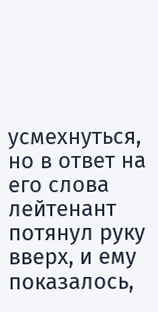усмехнуться, но в ответ на его слова лейтенант потянул руку вверх, и ему показалось,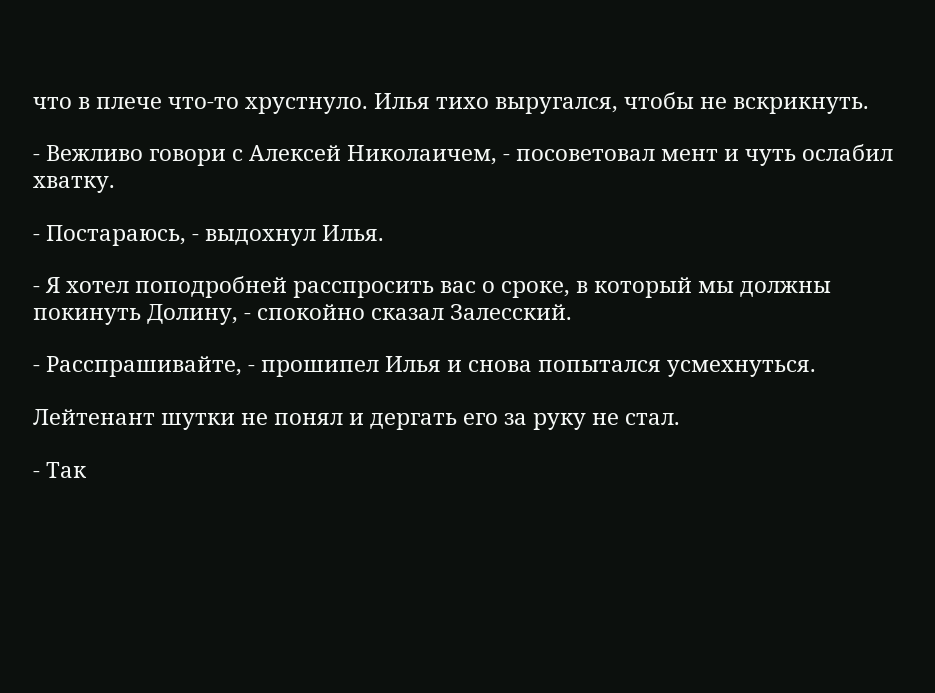что в плече что-то хрустнуло. Илья тихо выругался, чтобы не вскрикнуть.

- Вежливо говори с Алексей Николаичем, - посоветовал мент и чуть ослабил хватку.

- Постараюсь, - выдохнул Илья.

- Я хотел поподробней расспросить вас о сроке, в который мы должны покинуть Долину, - спокойно сказал Залесский.

- Расспрашивайте, - прошипел Илья и снова попытался усмехнуться.

Лейтенант шутки не понял и дергать его за руку не стал.

- Так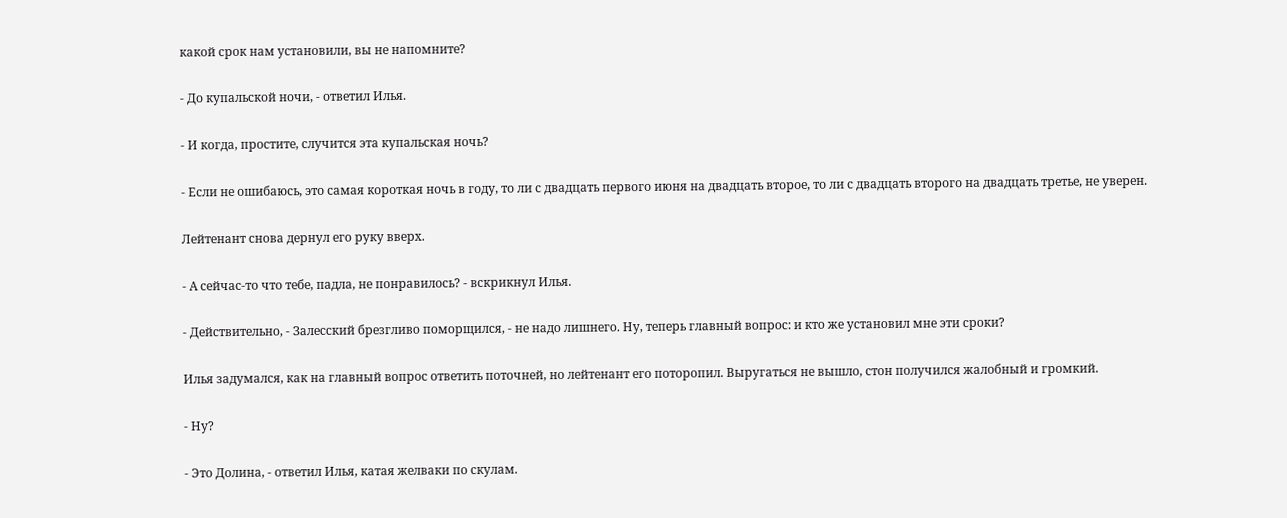какой срок нам установили, вы не напомните?

- До купальской ночи, - ответил Илья.

- И когда, простите, случится эта купальская ночь?

- Если не ошибаюсь, это самая короткая ночь в году, то ли с двадцать первого июня на двадцать второе, то ли с двадцать второго на двадцать третье, не уверен.

Лейтенант снова дернул его руку вверх.

- А сейчас-то что тебе, падла, не понравилось? - вскрикнул Илья.

- Действительно, - Залесский брезгливо поморщился, - не надо лишнего. Ну, теперь главный вопрос: и кто же установил мне эти сроки?

Илья задумался, как на главный вопрос ответить поточней, но лейтенант его поторопил. Выругаться не вышло, стон получился жалобный и громкий.

- Ну?

- Это Долина, - ответил Илья, катая желваки по скулам.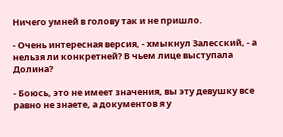Ничего умней в голову так и не пришло.

- Очень интересная версия, - хмыкнул Залесский, - а нельзя ли конкретней? В чьем лице выступала Долина?

- Боюсь, это не имеет значения, вы эту девушку все равно не знаете, а документов я у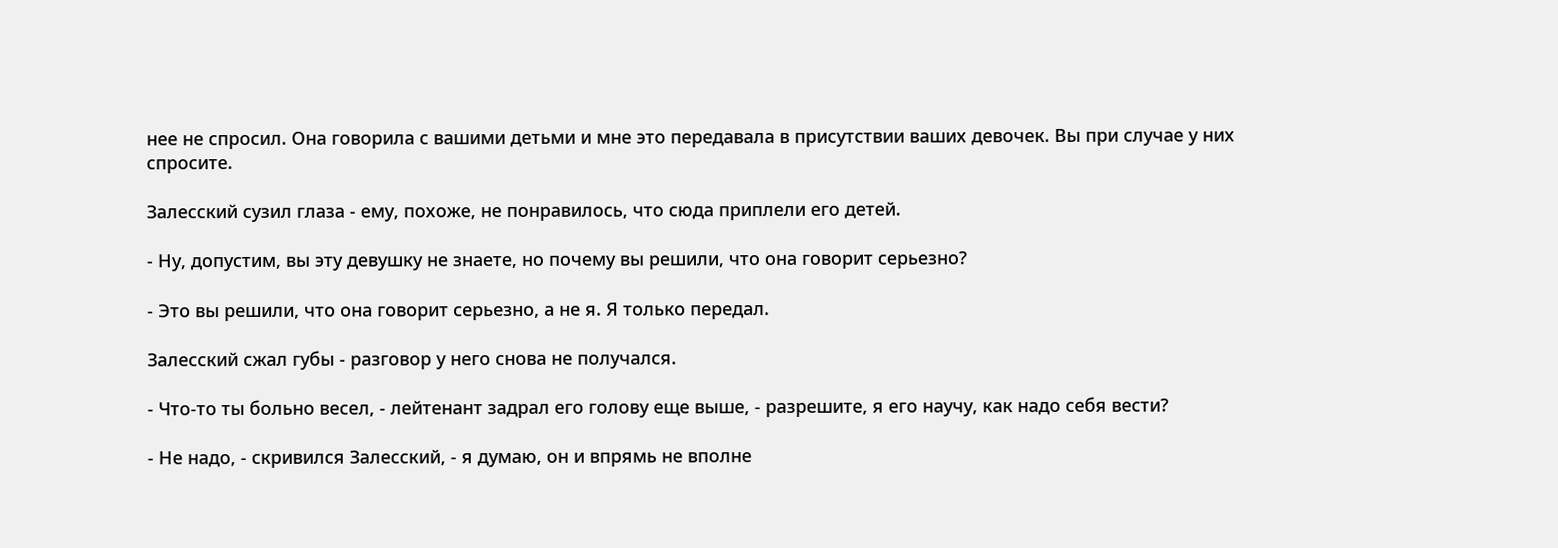нее не спросил. Она говорила с вашими детьми и мне это передавала в присутствии ваших девочек. Вы при случае у них спросите.

Залесский сузил глаза - ему, похоже, не понравилось, что сюда приплели его детей.

- Ну, допустим, вы эту девушку не знаете, но почему вы решили, что она говорит серьезно?

- Это вы решили, что она говорит серьезно, а не я. Я только передал.

Залесский сжал губы - разговор у него снова не получался.

- Что-то ты больно весел, - лейтенант задрал его голову еще выше, - разрешите, я его научу, как надо себя вести?

- Не надо, - скривился Залесский, - я думаю, он и впрямь не вполне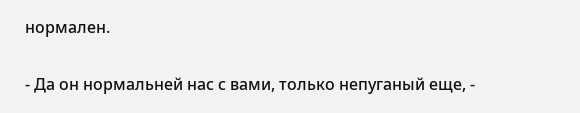нормален.

- Да он нормальней нас с вами, только непуганый еще, -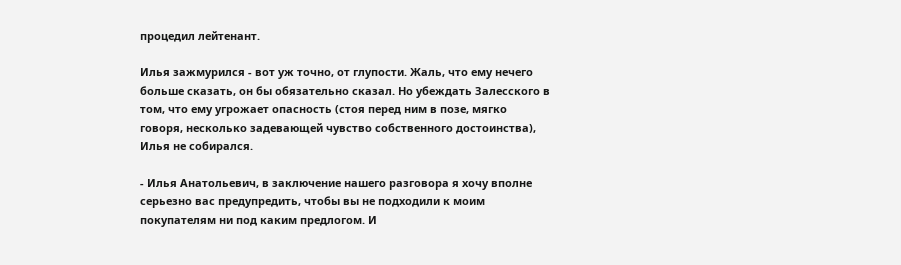процедил лейтенант.

Илья зажмурился - вот уж точно, от глупости. Жаль, что ему нечего больше сказать, он бы обязательно сказал. Но убеждать Залесского в том, что ему угрожает опасность (стоя перед ним в позе, мягко говоря, несколько задевающей чувство собственного достоинства), Илья не собирался.

- Илья Анатольевич, в заключение нашего разговора я хочу вполне серьезно вас предупредить, чтобы вы не подходили к моим покупателям ни под каким предлогом. И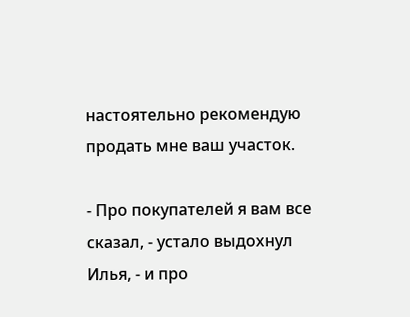настоятельно рекомендую продать мне ваш участок.

- Про покупателей я вам все сказал, - устало выдохнул Илья, - и про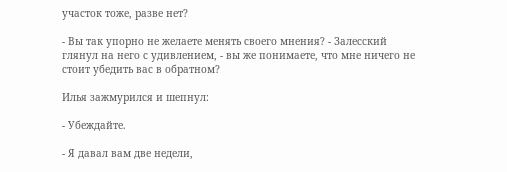участок тоже, разве нет?

- Вы так упорно не желаете менять своего мнения? - Залесский глянул на него с удивлением, - вы же понимаете, что мне ничего не стоит убедить вас в обратном?

Илья зажмурился и шепнул:

- Убеждайте.

- Я давал вам две недели,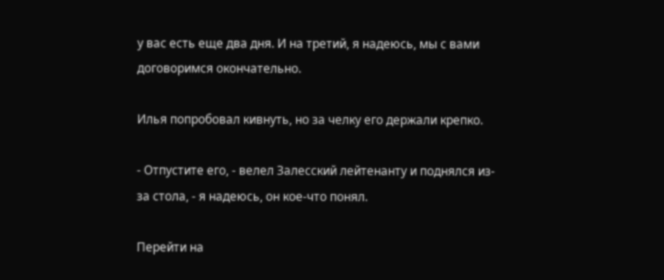у вас есть еще два дня. И на третий, я надеюсь, мы с вами договоримся окончательно.

Илья попробовал кивнуть, но за челку его держали крепко.

- Отпустите его, - велел Залесский лейтенанту и поднялся из-за стола, - я надеюсь, он кое-что понял.

Перейти на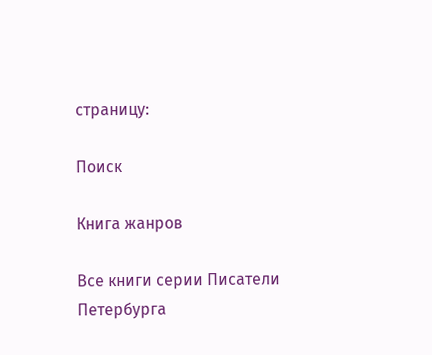страницу:

Поиск

Книга жанров

Все книги серии Писатели Петербурга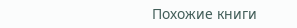Похожие книги